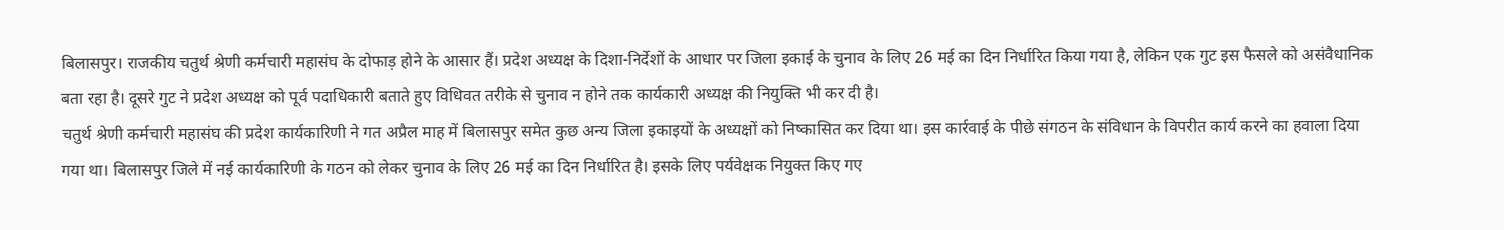बिलासपुर। राजकीय चतुर्थ श्रेणी कर्मचारी महासंघ के दोफाड़ होने के आसार हैं। प्रदेश अध्यक्ष के दिशा-निर्देशों के आधार पर जिला इकाई के चुनाव के लिए 26 मई का दिन निर्धारित किया गया है, लेकिन एक गुट इस फैसले को असंवैधानिक बता रहा है। दूसरे गुट ने प्रदेश अध्यक्ष को पूर्व पदाधिकारी बताते हुए विधिवत तरीके से चुनाव न होने तक कार्यकारी अध्यक्ष की नियुक्ति भी कर दी है।
चतुर्थ श्रेणी कर्मचारी महासंघ की प्रदेश कार्यकारिणी ने गत अप्रैल माह में बिलासपुर समेत कुछ अन्य जिला इकाइयों के अध्यक्षों को निष्कासित कर दिया था। इस कार्रवाई के पीछे संगठन के संविधान के विपरीत कार्य करने का हवाला दिया गया था। बिलासपुर जिले में नई कार्यकारिणी के गठन को लेकर चुनाव के लिए 26 मई का दिन निर्धारित है। इसके लिए पर्यवेक्षक नियुक्त किए गए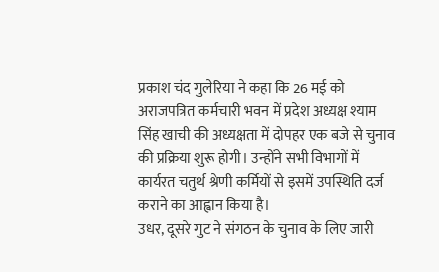प्रकाश चंद गुलेरिया ने कहा कि 26 मई को अराजपत्रित कर्मचारी भवन में प्रदेश अध्यक्ष श्याम सिंह खाची की अध्यक्षता में दोपहर एक बजे से चुनाव की प्रक्रिया शुरू होगी। उन्होंने सभी विभागों में कार्यरत चतुर्थ श्रेणी कर्मियों से इसमें उपस्थिति दर्ज कराने का आह्वान किया है।
उधर, दूसरे गुट ने संगठन के चुनाव के लिए जारी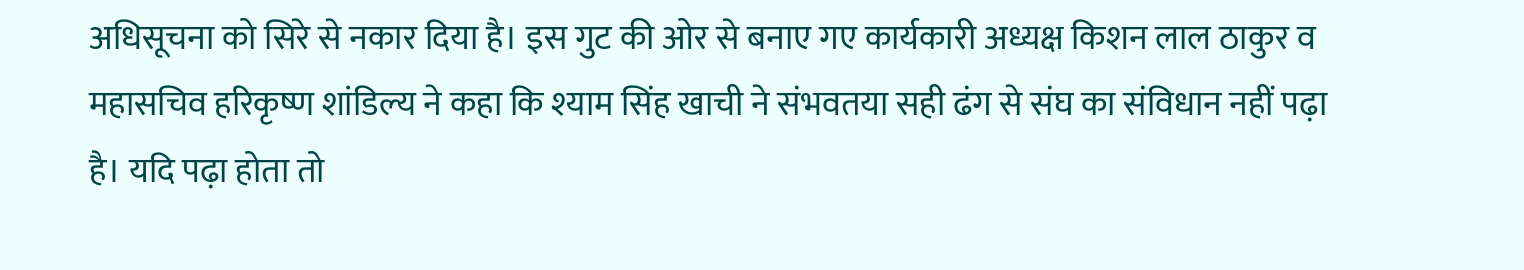अधिसूचना को सिरे से नकार दिया है। इस गुट की ओर से बनाए गए कार्यकारी अध्यक्ष किशन लाल ठाकुर व महासचिव हरिकृष्ण शांडिल्य ने कहा कि श्याम सिंह खाची ने संभवतया सही ढंग से संघ का संविधान नहीं पढ़ा है। यदि पढ़ा होता तो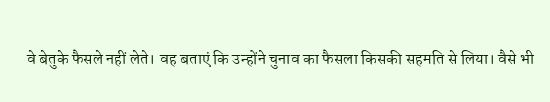वे बेतुके फैसले नहीं लेते। वह बताएं कि उन्होंने चुनाव का फैसला किसकी सहमति से लिया। वैसे भी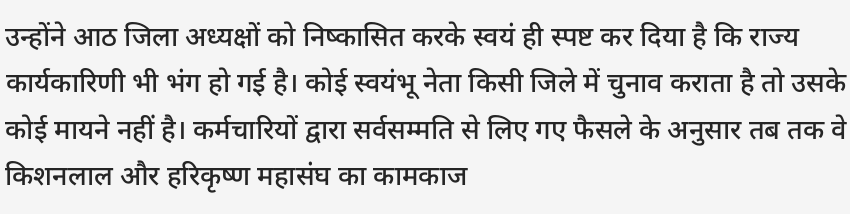उन्होंने आठ जिला अध्यक्षों को निष्कासित करके स्वयं ही स्पष्ट कर दिया है कि राज्य कार्यकारिणी भी भंग हो गई है। कोई स्वयंभू नेता किसी जिले में चुनाव कराता है तो उसके कोई मायने नहीं है। कर्मचारियों द्वारा सर्वसम्मति से लिए गए फैसले के अनुसार तब तक वे किशनलाल और हरिकृष्ण महासंघ का कामकाज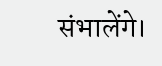संभालेंगे।